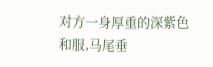对方一身厚重的深紫色和服,马尾垂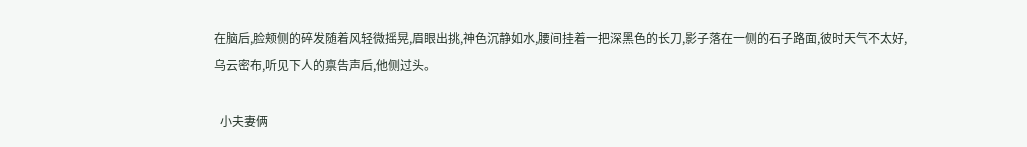在脑后,脸颊侧的碎发随着风轻微摇晃,眉眼出挑,神色沉静如水,腰间挂着一把深黑色的长刀,影子落在一侧的石子路面,彼时天气不太好,乌云密布,听见下人的禀告声后,他侧过头。

  小夫妻俩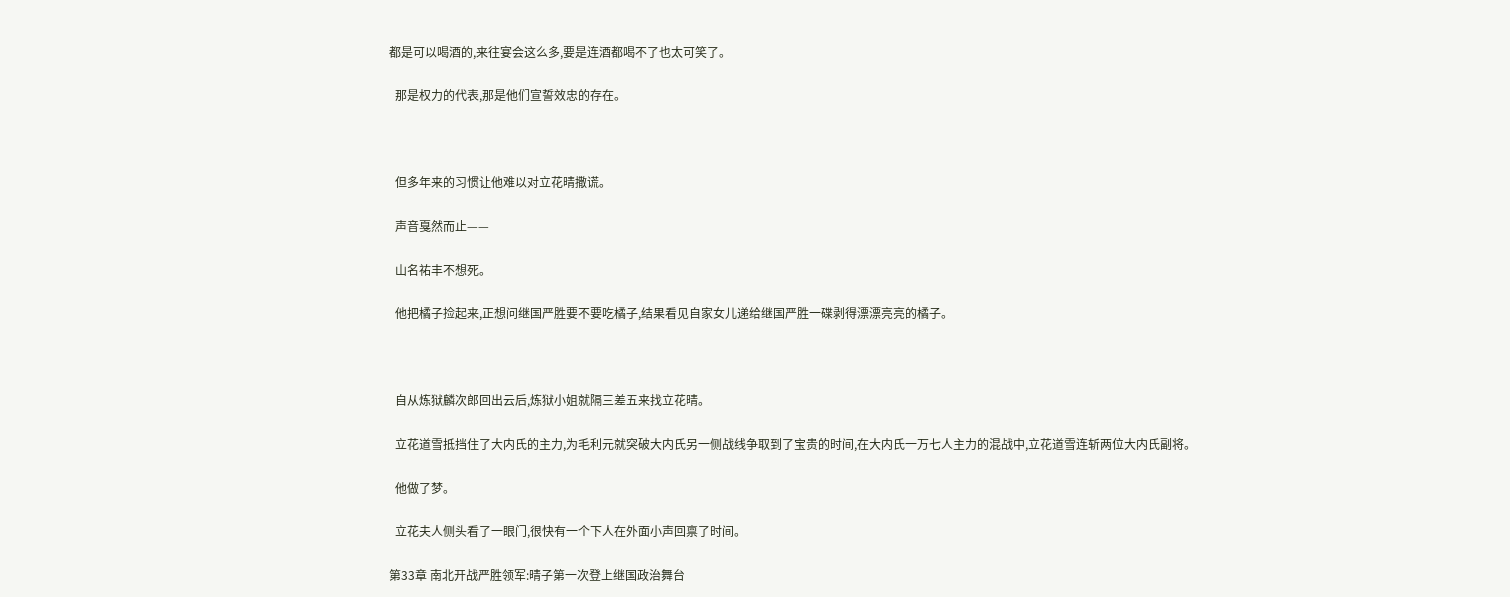都是可以喝酒的,来往宴会这么多,要是连酒都喝不了也太可笑了。

  那是权力的代表,那是他们宣誓效忠的存在。



  但多年来的习惯让他难以对立花晴撒谎。

  声音戛然而止——

  山名祐丰不想死。

  他把橘子捡起来,正想问继国严胜要不要吃橘子,结果看见自家女儿递给继国严胜一碟剥得漂漂亮亮的橘子。



  自从炼狱麟次郎回出云后,炼狱小姐就隔三差五来找立花晴。

  立花道雪抵挡住了大内氏的主力,为毛利元就突破大内氏另一侧战线争取到了宝贵的时间,在大内氏一万七人主力的混战中,立花道雪连斩两位大内氏副将。

  他做了梦。

  立花夫人侧头看了一眼门,很快有一个下人在外面小声回禀了时间。

第33章 南北开战严胜领军:晴子第一次登上继国政治舞台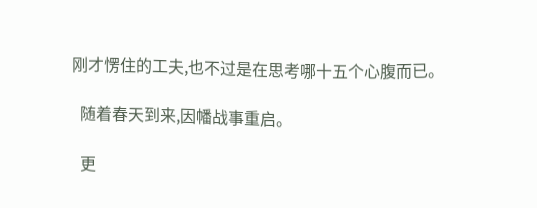刚才愣住的工夫,也不过是在思考哪十五个心腹而已。

  随着春天到来,因幡战事重启。

  更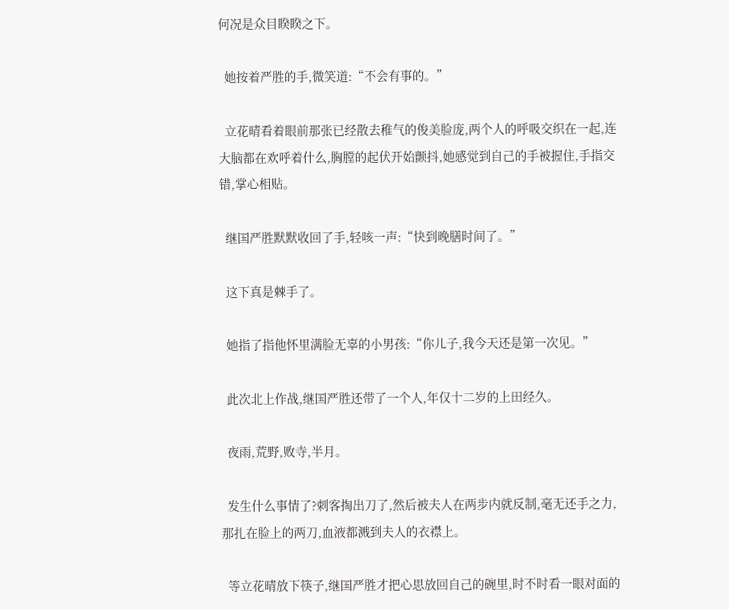何况是众目睽睽之下。

  她按着严胜的手,微笑道:“不会有事的。”

  立花晴看着眼前那张已经散去稚气的俊美脸庞,两个人的呼吸交织在一起,连大脑都在欢呼着什么,胸膛的起伏开始颤抖,她感觉到自己的手被握住,手指交错,掌心相贴。

  继国严胜默默收回了手,轻咳一声:“快到晚膳时间了。”

  这下真是棘手了。

  她指了指他怀里满脸无辜的小男孩:“你儿子,我今天还是第一次见。”

  此次北上作战,继国严胜还带了一个人,年仅十二岁的上田经久。

  夜雨,荒野,败寺,半月。

  发生什么事情了?刺客掏出刀了,然后被夫人在两步内就反制,毫无还手之力,那扎在脸上的两刀,血液都溅到夫人的衣襟上。

  等立花晴放下筷子,继国严胜才把心思放回自己的碗里,时不时看一眼对面的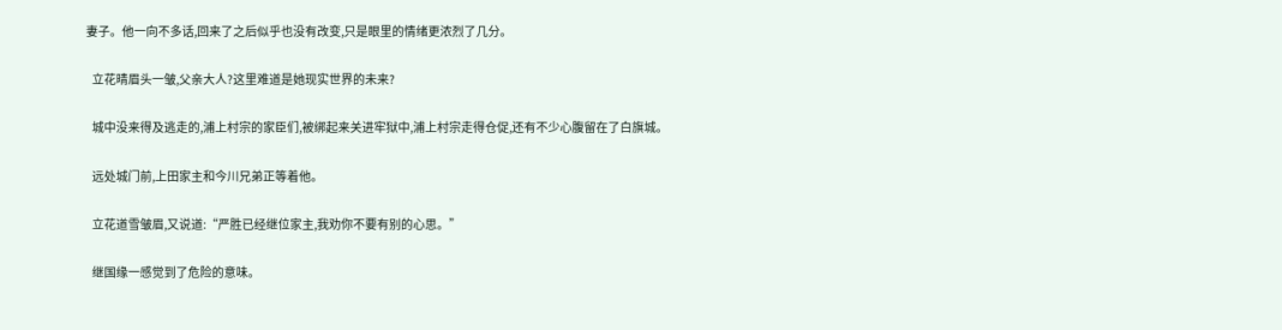妻子。他一向不多话,回来了之后似乎也没有改变,只是眼里的情绪更浓烈了几分。

  立花晴眉头一皱,父亲大人?这里难道是她现实世界的未来?

  城中没来得及逃走的,浦上村宗的家臣们,被绑起来关进牢狱中,浦上村宗走得仓促,还有不少心腹留在了白旗城。

  远处城门前,上田家主和今川兄弟正等着他。

  立花道雪皱眉,又说道:“严胜已经继位家主,我劝你不要有别的心思。”

  继国缘一感觉到了危险的意味。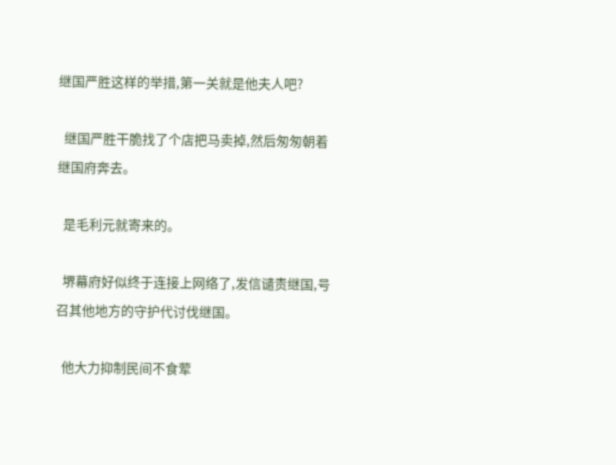继国严胜这样的举措,第一关就是他夫人吧?

  继国严胜干脆找了个店把马卖掉,然后匆匆朝着继国府奔去。

  是毛利元就寄来的。

  堺幕府好似终于连接上网络了,发信谴责继国,号召其他地方的守护代讨伐继国。

  他大力抑制民间不食荤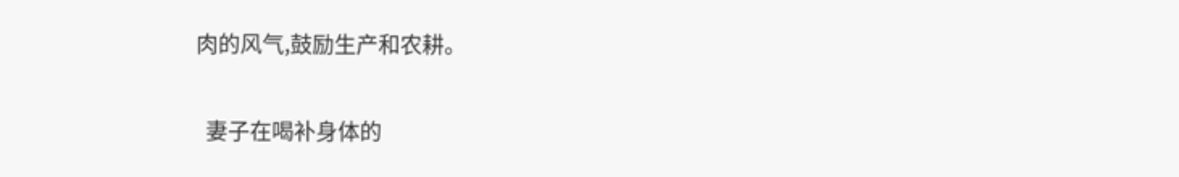肉的风气,鼓励生产和农耕。

  妻子在喝补身体的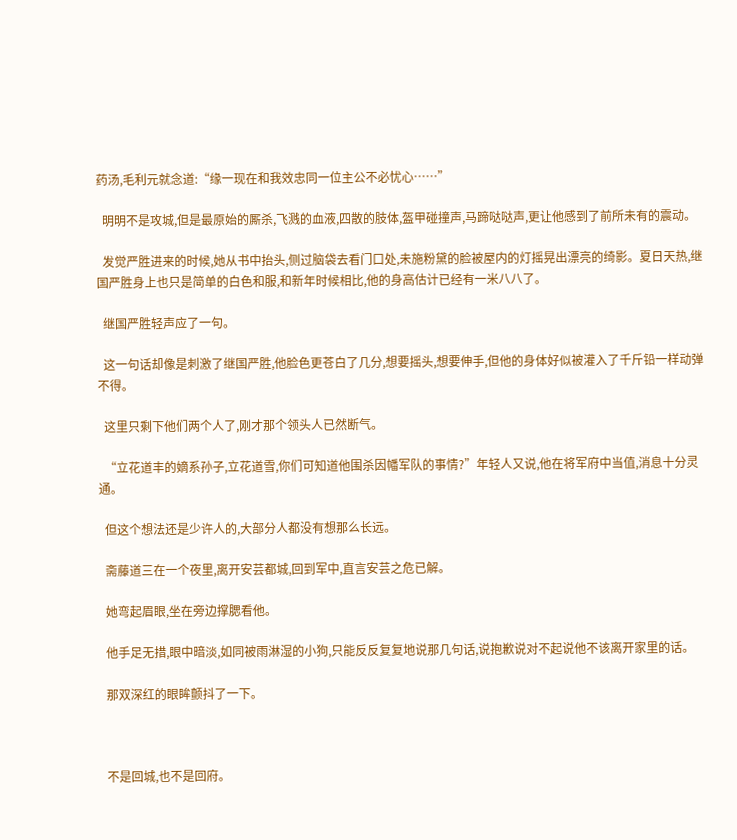药汤,毛利元就念道:“缘一现在和我效忠同一位主公不必忧心……”

  明明不是攻城,但是最原始的厮杀,飞溅的血液,四散的肢体,盔甲碰撞声,马蹄哒哒声,更让他感到了前所未有的震动。

  发觉严胜进来的时候,她从书中抬头,侧过脑袋去看门口处,未施粉黛的脸被屋内的灯摇晃出漂亮的绮影。夏日天热,继国严胜身上也只是简单的白色和服,和新年时候相比,他的身高估计已经有一米八八了。

  继国严胜轻声应了一句。

  这一句话却像是刺激了继国严胜,他脸色更苍白了几分,想要摇头,想要伸手,但他的身体好似被灌入了千斤铅一样动弹不得。

  这里只剩下他们两个人了,刚才那个领头人已然断气。

  “立花道丰的嫡系孙子,立花道雪,你们可知道他围杀因幡军队的事情?”年轻人又说,他在将军府中当值,消息十分灵通。

  但这个想法还是少许人的,大部分人都没有想那么长远。

  斋藤道三在一个夜里,离开安芸都城,回到军中,直言安芸之危已解。

  她弯起眉眼,坐在旁边撑腮看他。

  他手足无措,眼中暗淡,如同被雨淋湿的小狗,只能反反复复地说那几句话,说抱歉说对不起说他不该离开家里的话。

  那双深红的眼眸颤抖了一下。



  不是回城,也不是回府。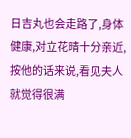日吉丸也会走路了,身体健康,对立花晴十分亲近,按他的话来说,看见夫人就觉得很满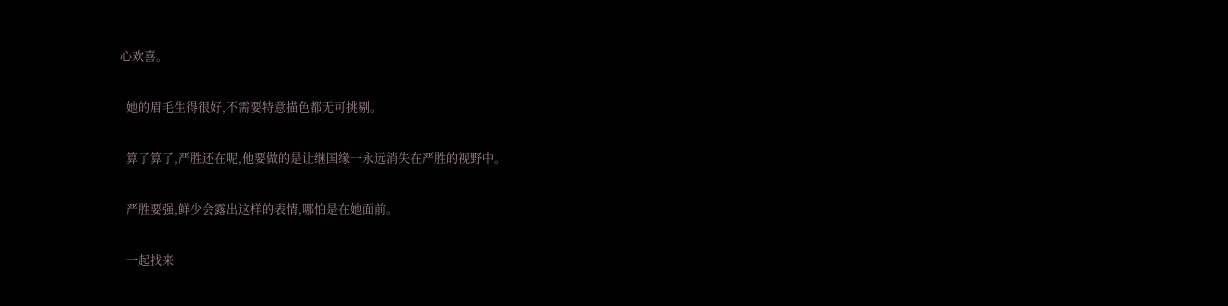心欢喜。

  她的眉毛生得很好,不需要特意描色都无可挑剔。

  算了算了,严胜还在呢,他要做的是让继国缘一永远消失在严胜的视野中。

  严胜要强,鲜少会露出这样的表情,哪怕是在她面前。

  一起找来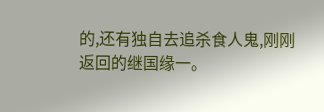的,还有独自去追杀食人鬼,刚刚返回的继国缘一。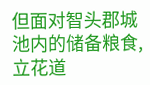但面对智头郡城池内的储备粮食,立花道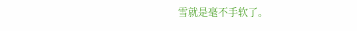雪就是毫不手软了。